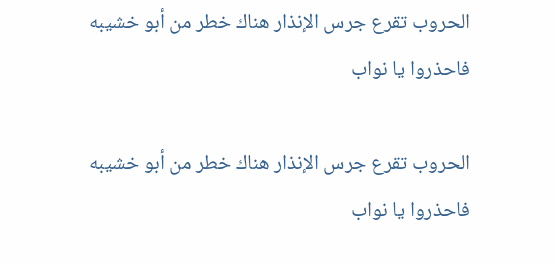الحروب تقرع جرس الإنذار هناك خطر من أبو خشيبه فاحذروا يا نواب

الحروب تقرع جرس الإنذار هناك خطر من أبو خشيبه فاحذروا يا نواب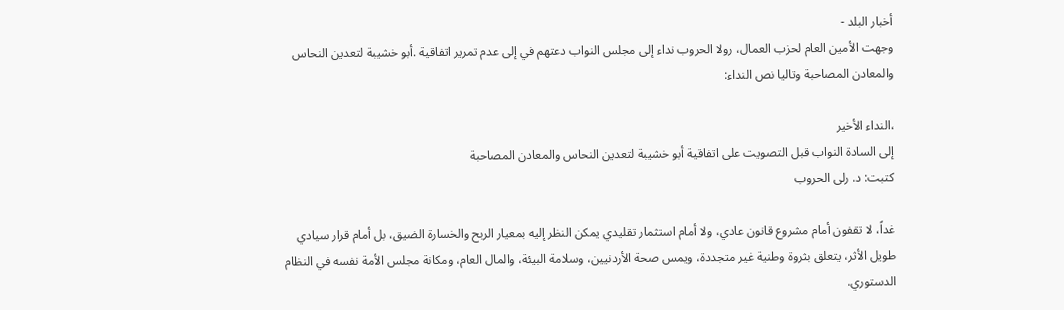أخبار البلد -
وجهت الأمين العام لحزب العمال، رولا الحروب نداء إلى مجلس النواب دعتهم في إلى عدم تمرير اتفاقية .أبو خشيبة لتعدين النحاس والمعادن المصاحبة وتاليا نص النداء:

،النداء الأخير
إلى السادة النواب قبل التصويت على اتفاقية أبو خشيبة لتعدين النحاس والمعادن المصاحبة
كتبت: د. رلى الحروب

غداً، لا تقفون أمام مشروع قانون عادي، ولا أمام استثمار تقليدي يمكن النظر إليه بمعيار الربح والخسارة الضيق، بل أمام قرار سيادي طويل الأثر، يتعلق بثروة وطنية غير متجددة، ويمس صحة الأردنيين، وسلامة البيئة، والمال العام، ومكانة مجلس الأمة نفسه في النظام الدستوري.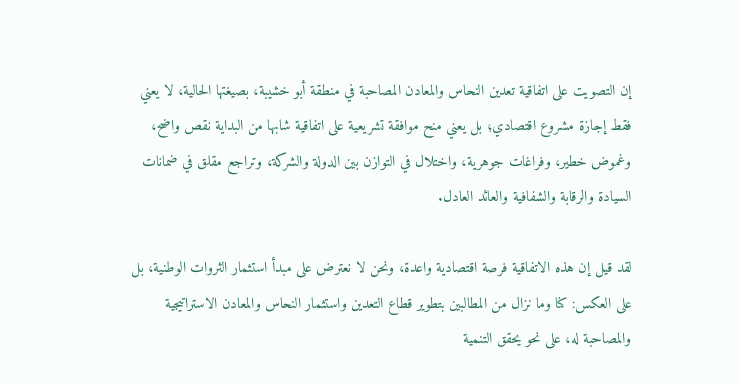إن التصويت على اتفاقية تعدين النحاس والمعادن المصاحبة في منطقة أبو خشيبة، بصيغتها الحالية، لا يعني فقط إجازة مشروع اقتصادي؛ بل يعني منح موافقة تشريعية على اتفاقية شابها من البداية نقص واضح، وغموض خطير، وفراغات جوهرية، واختلال في التوازن بين الدولة والشركة، وتراجع مقلق في ضمانات السيادة والرقابة والشفافية والعائد العادل.

لقد قيل إن هذه الاتفاقية فرصة اقتصادية واعدة، ونحن لا نعترض على مبدأ استثمار الثروات الوطنية، بل على العكس: كنا وما نزال من المطالبين بتطوير قطاع التعدين واستثمار النحاس والمعادن الاستراتيجية والمصاحبة له، على نحو يحقق التنمية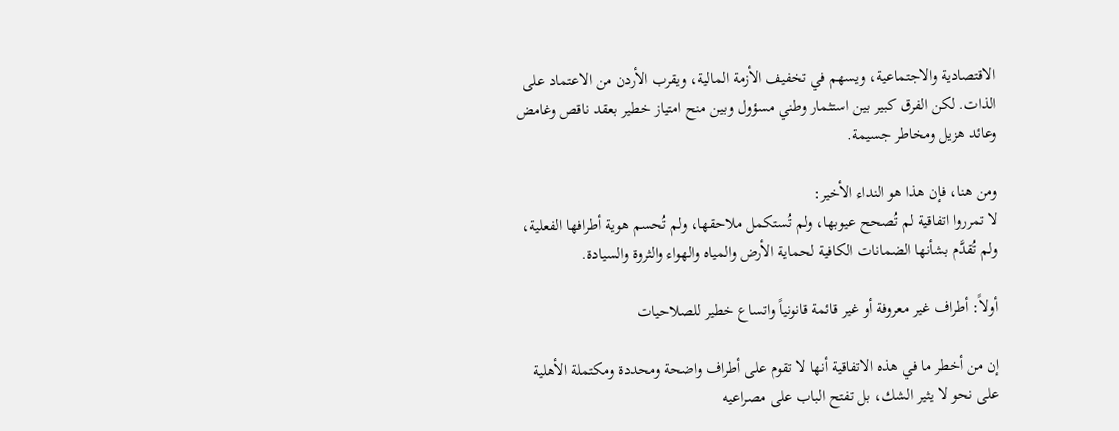الاقتصادية والاجتماعية، ويسهم في تخفيف الأزمة المالية، ويقرب الأردن من الاعتماد على الذات. لكن الفرق كبير بين استثمار وطني مسؤول وبين منح امتياز خطير بعقد ناقص وغامض وعائد هزيل ومخاطر جسيمة.

ومن هنا، فإن هذا هو النداء الأخير:
لا تمرروا اتفاقية لم تُصحح عيوبها، ولم تُستكمل ملاحقها، ولم تُحسم هوية أطرافها الفعلية، ولم تُقدَّم بشأنها الضمانات الكافية لحماية الأرض والمياه والهواء والثروة والسيادة.

أولاً: أطراف غير معروفة أو غير قائمة قانونياً واتساع خطير للصلاحيات

إن من أخطر ما في هذه الاتفاقية أنها لا تقوم على أطراف واضحة ومحددة ومكتملة الأهلية على نحو لا يثير الشك، بل تفتح الباب على مصراعيه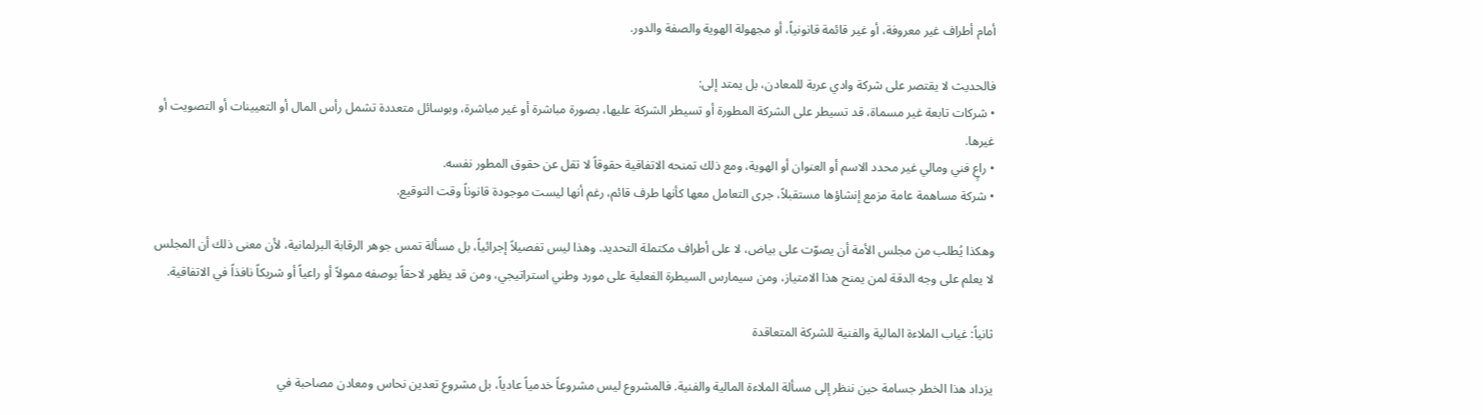أمام أطراف غير معروفة، أو غير قائمة قانونياً، أو مجهولة الهوية والصفة والدور.

فالحديث لا يقتصر على شركة وادي عربة للمعادن، بل يمتد إلى:
• شركات تابعة غير مسماة، قد تسيطر على الشركة المطورة أو تسيطر الشركة عليها، بصورة مباشرة أو غير مباشرة، وبوسائل متعددة تشمل رأس المال أو التعيينات أو التصويت أو غيرها.
• راعٍ فني ومالي غير محدد الاسم أو العنوان أو الهوية، ومع ذلك تمنحه الاتفاقية حقوقاً لا تقل عن حقوق المطور نفسه.
• شركة مساهمة عامة مزمع إنشاؤها مستقبلاً، جرى التعامل معها كأنها طرف قائم، رغم أنها ليست موجودة قانوناً وقت التوقيع.

وهكذا يُطلب من مجلس الأمة أن يصوّت على بياض، لا على أطراف مكتملة التحديد. وهذا ليس تفصيلاً إجرائياً، بل مسألة تمس جوهر الرقابة البرلمانية، لأن معنى ذلك أن المجلس لا يعلم على وجه الدقة لمن يمنح هذا الامتياز، ومن سيمارس السيطرة الفعلية على مورد وطني استراتيجي، ومن قد يظهر لاحقاً بوصفه ممولاً أو راعياً أو شريكاً نافذاً في الاتفاقية.

ثانياً: غياب الملاءة المالية والفنية للشركة المتعاقدة

يزداد هذا الخطر جسامة حين ننظر إلى مسألة الملاءة المالية والفنية. فالمشروع ليس مشروعاً خدمياً عادياً، بل مشروع تعدين نحاس ومعادن مصاحبة في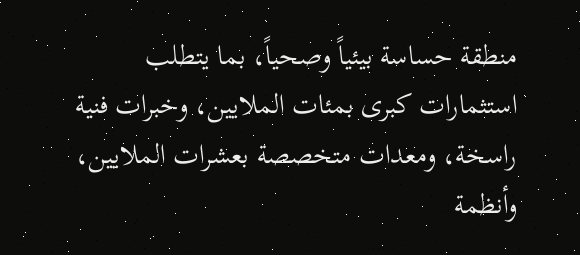منطقة حساسة بيئياً وصحياً، بما يتطلب استثمارات كبرى بمئات الملايين، وخبرات فنية راسخة، ومعدات متخصصة بعشرات الملايين، وأنظمة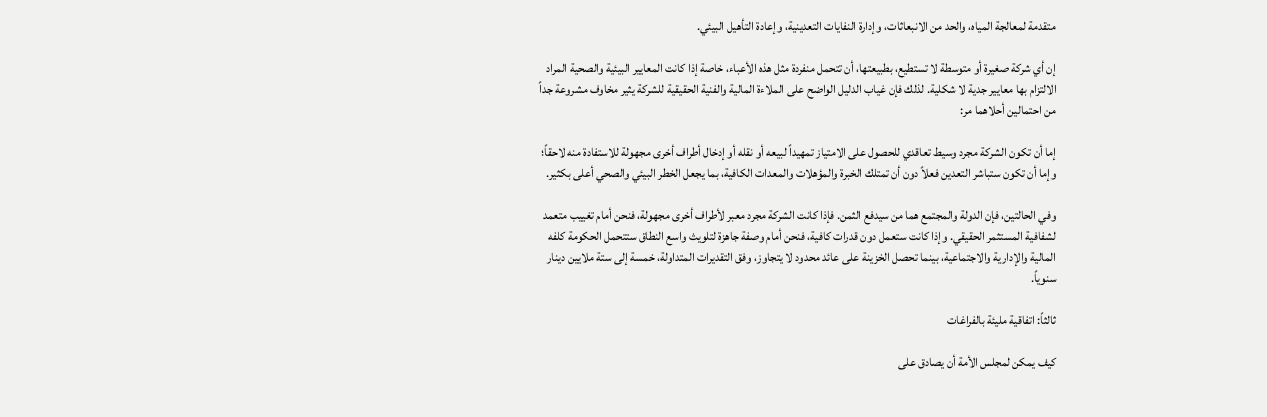متقدمة لمعالجة المياه، والحد من الانبعاثات، وإدارة النفايات التعدينية، وإعادة التأهيل البيئي.

إن أي شركة صغيرة أو متوسطة لا تستطيع، بطبيعتها، أن تتحمل منفردة مثل هذه الأعباء، خاصة إذا كانت المعايير البيئية والصحية المراد الالتزام بها معايير جدية لا شكلية. لذلك فإن غياب الدليل الواضح على الملاءة المالية والفنية الحقيقية للشركة يثير مخاوف مشروعة جداً من احتمالين أحلاهما مر:

إما أن تكون الشركة مجرد وسيط تعاقدي للحصول على الامتياز تمهيداً لبيعه أو نقله أو إدخال أطراف أخرى مجهولة للاستفادة منه لاحقاً؛
وإما أن تكون ستباشر التعدين فعلاً دون أن تمتلك الخبرة والمؤهلات والمعدات الكافية، بما يجعل الخطر البيئي والصحي أعلى بكثير.

وفي الحالتين، فإن الدولة والمجتمع هما من سيدفع الثمن. فإذا كانت الشركة مجرد معبر لأطراف أخرى مجهولة، فنحن أمام تغييب متعمد لشفافية المستثمر الحقيقي. وإذا كانت ستعمل دون قدرات كافية، فنحن أمام وصفة جاهزة لتلويث واسع النطاق ستتحمل الحكومة كلفه المالية والإدارية والاجتماعية، بينما تحصل الخزينة على عائد محدود لا يتجاوز، وفق التقديرات المتداولة، خمسة إلى ستة ملايين دينار سنوياً.

ثالثاً: اتفاقية مليئة بالفراغات

كيف يمكن لمجلس الأمة أن يصادق على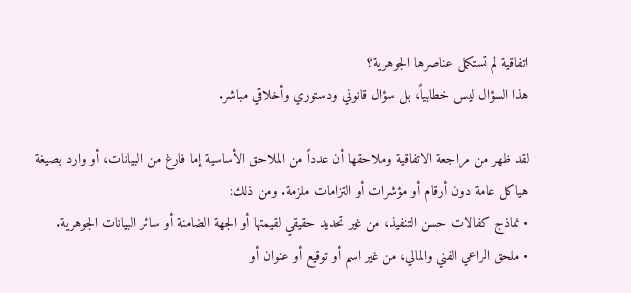اتفاقية لم تستكمل عناصرها الجوهرية؟
هذا السؤال ليس خطابياً، بل سؤال قانوني ودستوري وأخلاقي مباشر.

لقد ظهر من مراجعة الاتفاقية وملاحقها أن عدداً من الملاحق الأساسية إما فارغ من البيانات، أو وارد بصيغة هياكل عامة دون أرقام أو مؤشرات أو التزامات ملزمة. ومن ذلك:
• نماذج كفالات حسن التنفيذ، من غير تحديد حقيقي لقيمتها أو الجهة الضامنة أو سائر البيانات الجوهرية.
• ملحق الراعي الفني والمالي، من غير اسم أو توقيع أو عنوان أو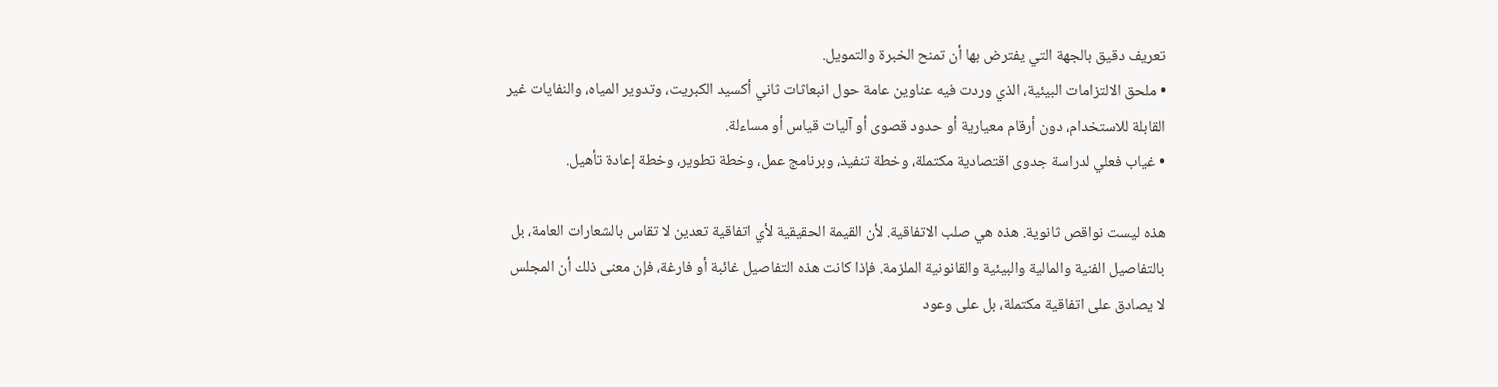تعريف دقيق بالجهة التي يفترض بها أن تمنح الخبرة والتمويل.
• ملحق الالتزامات البيئية، الذي وردت فيه عناوين عامة حول انبعاثات ثاني أكسيد الكبريت، وتدوير المياه، والنفايات غير القابلة للاستخدام، دون أرقام معيارية أو حدود قصوى أو آليات قياس أو مساءلة.
• غياب فعلي لدراسة جدوى اقتصادية مكتملة، وخطة تنفيذ، وبرنامج عمل، وخطة تطوير، وخطة إعادة تأهيل.

هذه ليست نواقص ثانوية. هذه هي صلب الاتفاقية. لأن القيمة الحقيقية لأي اتفاقية تعدين لا تقاس بالشعارات العامة، بل بالتفاصيل الفنية والمالية والبيئية والقانونية الملزمة. فإذا كانت هذه التفاصيل غائبة أو فارغة، فإن معنى ذلك أن المجلس لا يصادق على اتفاقية مكتملة، بل على وعود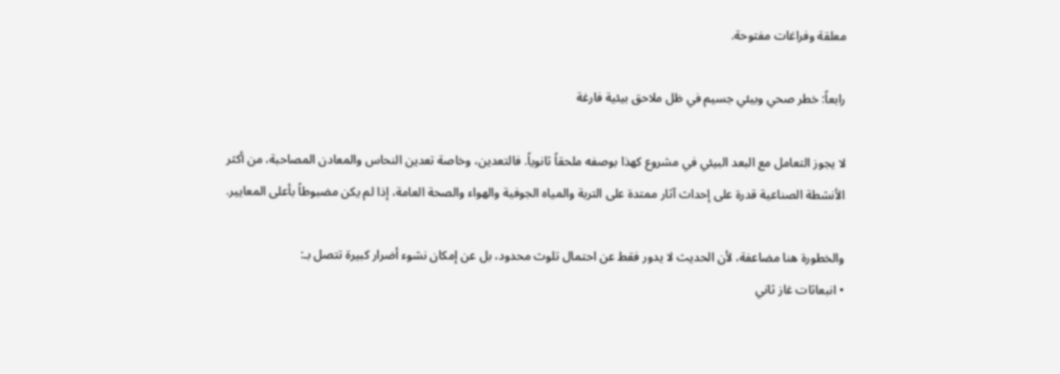معلقة وفراغات مفتوحة.

رابعاً: خطر صحي وبيئي جسيم في ظل ملاحق بيئية فارغة

لا يجوز التعامل مع البعد البيئي في مشروع كهذا بوصفه ملحقاً ثانوياً. فالتعدين، وخاصة تعدين النحاس والمعادن المصاحبة، من أكثر الأنشطة الصناعية قدرة على إحداث آثار ممتدة على التربة والمياه الجوفية والهواء والصحة العامة، إذا لم يكن مضبوطاً بأعلى المعايير.

والخطورة هنا مضاعفة، لأن الحديث لا يدور فقط عن احتمال تلوث محدود، بل عن إمكان نشوء أضرار كبيرة تتصل بـ:
• انبعاثات غاز ثاني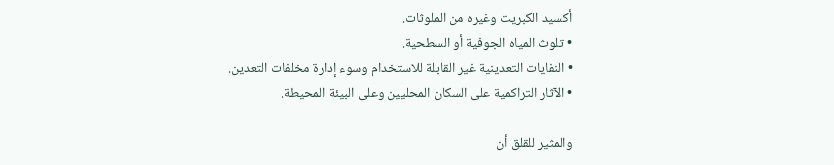أكسيد الكبريت وغيره من الملوثات.
• تلوث المياه الجوفية أو السطحية.
• النفايات التعدينية غير القابلة للاستخدام وسوء إدارة مخلفات التعدين.
• الآثار التراكمية على السكان المحليين وعلى البيئة المحيطة.

والمثير للقلق أن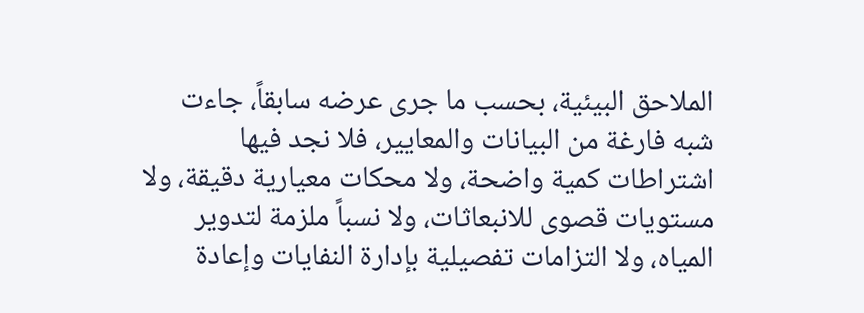الملاحق البيئية، بحسب ما جرى عرضه سابقاً، جاءت شبه فارغة من البيانات والمعايير، فلا نجد فيها اشتراطات كمية واضحة، ولا محكات معيارية دقيقة، ولا مستويات قصوى للانبعاثات، ولا نسباً ملزمة لتدوير المياه، ولا التزامات تفصيلية بإدارة النفايات وإعادة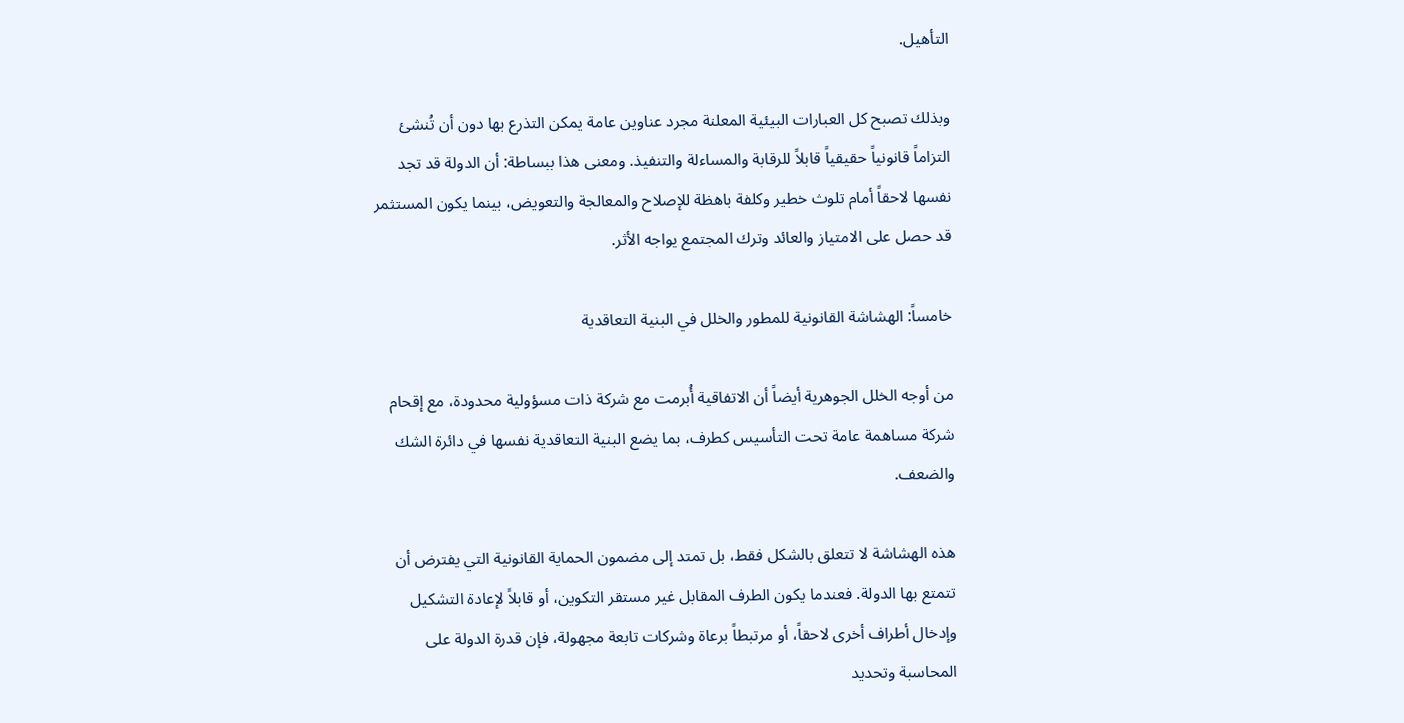التأهيل.

وبذلك تصبح كل العبارات البيئية المعلنة مجرد عناوين عامة يمكن التذرع بها دون أن تُنشئ التزاماً قانونياً حقيقياً قابلاً للرقابة والمساءلة والتنفيذ. ومعنى هذا ببساطة: أن الدولة قد تجد نفسها لاحقاً أمام تلوث خطير وكلفة باهظة للإصلاح والمعالجة والتعويض، بينما يكون المستثمر قد حصل على الامتياز والعائد وترك المجتمع يواجه الأثر.

خامساً: الهشاشة القانونية للمطور والخلل في البنية التعاقدية

من أوجه الخلل الجوهرية أيضاً أن الاتفاقية أُبرمت مع شركة ذات مسؤولية محدودة، مع إقحام شركة مساهمة عامة تحت التأسيس كطرف، بما يضع البنية التعاقدية نفسها في دائرة الشك والضعف.

هذه الهشاشة لا تتعلق بالشكل فقط، بل تمتد إلى مضمون الحماية القانونية التي يفترض أن تتمتع بها الدولة. فعندما يكون الطرف المقابل غير مستقر التكوين، أو قابلاً لإعادة التشكيل وإدخال أطراف أخرى لاحقاً، أو مرتبطاً برعاة وشركات تابعة مجهولة، فإن قدرة الدولة على المحاسبة وتحديد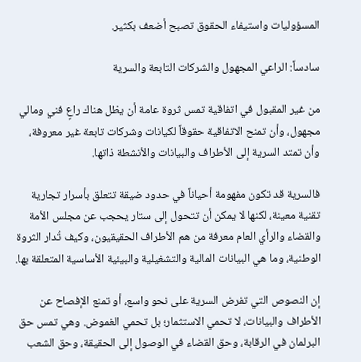المسؤوليات واستيفاء الحقوق تصبح أضعف بكثير.

سادساً: الراعي المجهول والشركات التابعة والسرية

من غير المقبول في اتفاقية تمس ثروة عامة أن يظل هناك راعٍ فني ومالي مجهول، وأن تمنح الاتفاقية حقوقاً لكيانات وشركات تابعة غير معروفة، وأن تمتد السرية إلى الأطراف والبيانات والأنشطة ذاتها.

فالسرية قد تكون مفهومة أحياناً في حدود ضيقة تتعلق بأسرار تجارية تقنية معينة، لكنها لا يمكن أن تتحول إلى ستار يحجب عن مجلس الأمة والقضاء والرأي العام معرفة من هم الأطراف الحقيقيون، وكيف تُدار الثروة الوطنية، وما هي البيانات المالية والتشغيلية والبيئية الأساسية المتعلقة بها.

إن النصوص التي تفرض السرية على نحو واسع، أو تمنع الإفصاح عن الأطراف والبيانات، لا تحمي الاستثمار؛ بل تحمي الغموض. وهي تمس حق البرلمان في الرقابة، وحق القضاء في الوصول إلى الحقيقة، وحق الشعب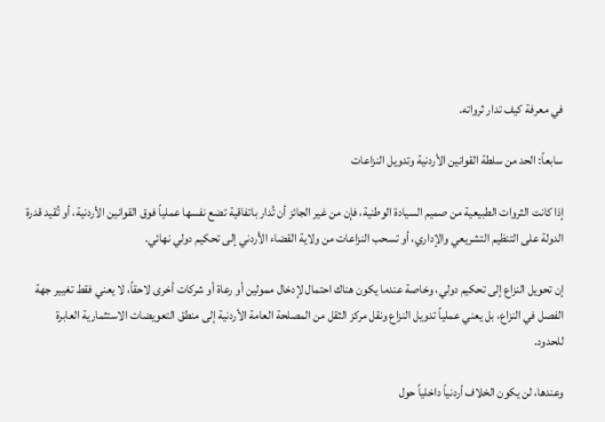في معرفة كيف تدار ثرواته.

سابعاً: الحد من سلطة القوانين الأردنية وتدويل النزاعات

إذا كانت الثروات الطبيعية من صميم السيادة الوطنية، فإن من غير الجائز أن تُدار باتفاقية تضع نفسها عملياً فوق القوانين الأردنية، أو تُقيد قدرة الدولة على التنظيم التشريعي والإداري، أو تسحب النزاعات من ولاية القضاء الأردني إلى تحكيم دولي نهائي.

إن تحويل النزاع إلى تحكيم دولي، وخاصة عندما يكون هناك احتمال لإدخال ممولين أو رعاة أو شركات أخرى لاحقاً، لا يعني فقط تغيير جهة الفصل في النزاع، بل يعني عملياً تدويل النزاع ونقل مركز الثقل من المصلحة العامة الأردنية إلى منطق التعويضات الاستثمارية العابرة للحدود.

وعندها، لن يكون الخلاف أردنياً داخلياً حول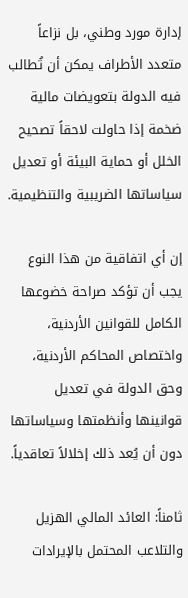إدارة مورد وطني، بل نزاعاً متعدد الأطراف يمكن أن تُطالب فيه الدولة بتعويضات مالية ضخمة إذا حاولت لاحقاً تصحيح الخلل أو حماية البيئة أو تعديل سياساتها الضريبية والتنظيمية.

إن أي اتفاقية من هذا النوع يجب أن تؤكد صراحة خضوعها الكامل للقوانين الأردنية، واختصاص المحاكم الأردنية، وحق الدولة في تعديل قوانينها وأنظمتها وسياساتها دون أن يُعد ذلك إخلالاً تعاقدياً.

ثامناً: العائد المالي الهزيل والتلاعب المحتمل بالإيرادات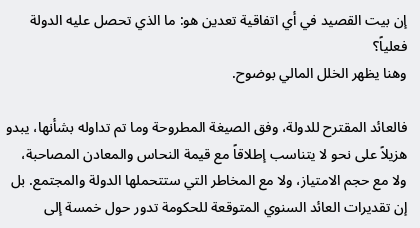إن بيت القصيد في أي اتفاقية تعدين هو: ما الذي تحصل عليه الدولة فعلياً؟
وهنا يظهر الخلل المالي بوضوح.

فالعائد المقترح للدولة، وفق الصيغة المطروحة وما تم تداوله بشأنها، يبدو هزيلاً على نحو لا يتناسب إطلاقاً مع قيمة النحاس والمعادن المصاحبة، ولا مع حجم الامتياز، ولا مع المخاطر التي ستتحملها الدولة والمجتمع. بل إن تقديرات العائد السنوي المتوقعة للحكومة تدور حول خمسة إلى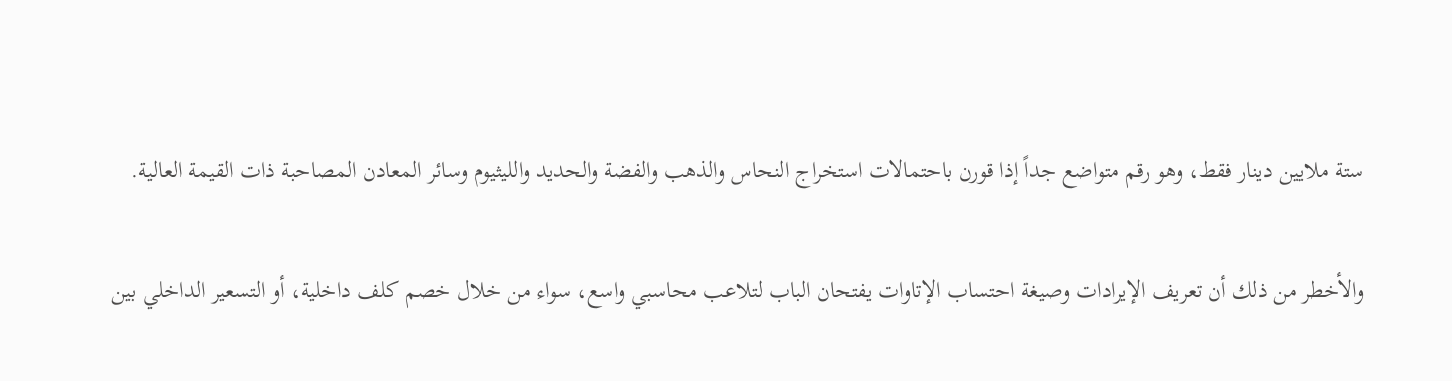ستة ملايين دينار فقط، وهو رقم متواضع جداً إذا قورن باحتمالات استخراج النحاس والذهب والفضة والحديد والليثيوم وسائر المعادن المصاحبة ذات القيمة العالية.

والأخطر من ذلك أن تعريف الإيرادات وصيغة احتساب الإتاوات يفتحان الباب لتلاعب محاسبي واسع، سواء من خلال خصم كلف داخلية، أو التسعير الداخلي بين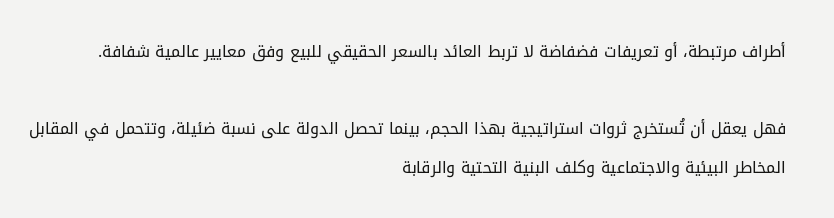أطراف مرتبطة، أو تعريفات فضفاضة لا تربط العائد بالسعر الحقيقي للبيع وفق معايير عالمية شفافة.

فهل يعقل أن تُستخرج ثروات استراتيجية بهذا الحجم، بينما تحصل الدولة على نسبة ضئيلة، وتتحمل في المقابل المخاطر البيئية والاجتماعية وكلف البنية التحتية والرقابة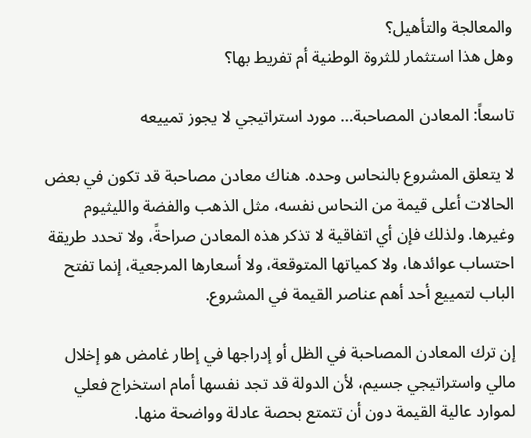والمعالجة والتأهيل؟
وهل هذا استثمار للثروة الوطنية أم تفريط بها؟

تاسعاً: المعادن المصاحبة… مورد استراتيجي لا يجوز تمييعه

لا يتعلق المشروع بالنحاس وحده. هناك معادن مصاحبة قد تكون في بعض الحالات أعلى قيمة من النحاس نفسه، مثل الذهب والفضة والليثيوم وغيرها. ولذلك فإن أي اتفاقية لا تذكر هذه المعادن صراحةً، ولا تحدد طريقة احتساب عوائدها، ولا كمياتها المتوقعة، ولا أسعارها المرجعية، إنما تفتح الباب لتمييع أحد أهم عناصر القيمة في المشروع.

إن ترك المعادن المصاحبة في الظل أو إدراجها في إطار غامض هو إخلال مالي واستراتيجي جسيم، لأن الدولة قد تجد نفسها أمام استخراج فعلي لموارد عالية القيمة دون أن تتمتع بحصة عادلة وواضحة منها.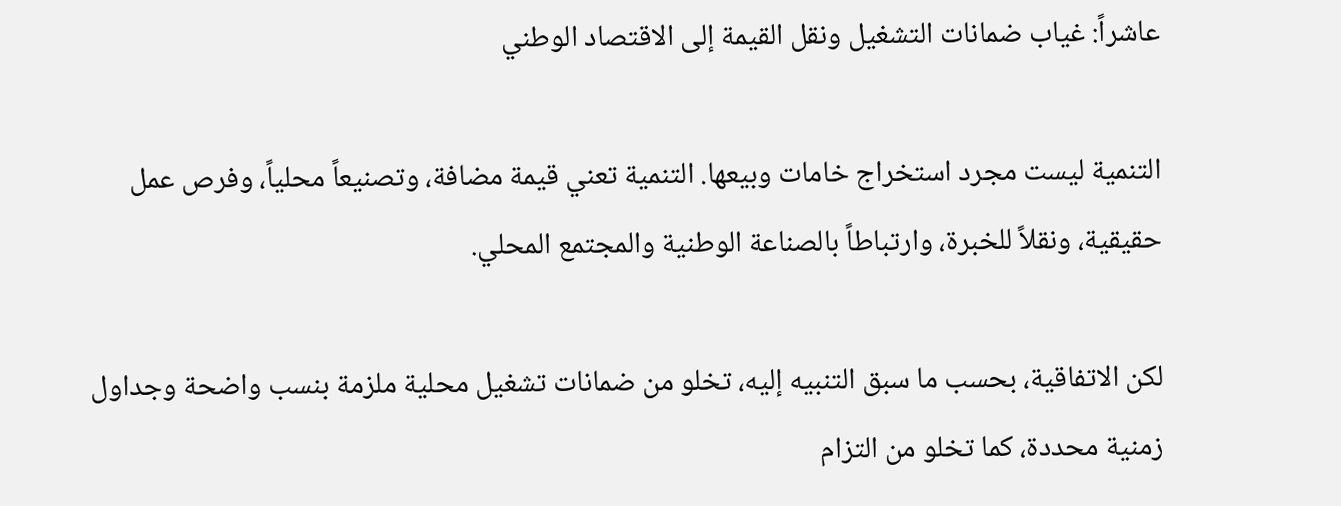عاشراً: غياب ضمانات التشغيل ونقل القيمة إلى الاقتصاد الوطني

التنمية ليست مجرد استخراج خامات وبيعها. التنمية تعني قيمة مضافة، وتصنيعاً محلياً، وفرص عمل حقيقية، ونقلاً للخبرة، وارتباطاً بالصناعة الوطنية والمجتمع المحلي.

لكن الاتفاقية، بحسب ما سبق التنبيه إليه، تخلو من ضمانات تشغيل محلية ملزمة بنسب واضحة وجداول زمنية محددة، كما تخلو من التزام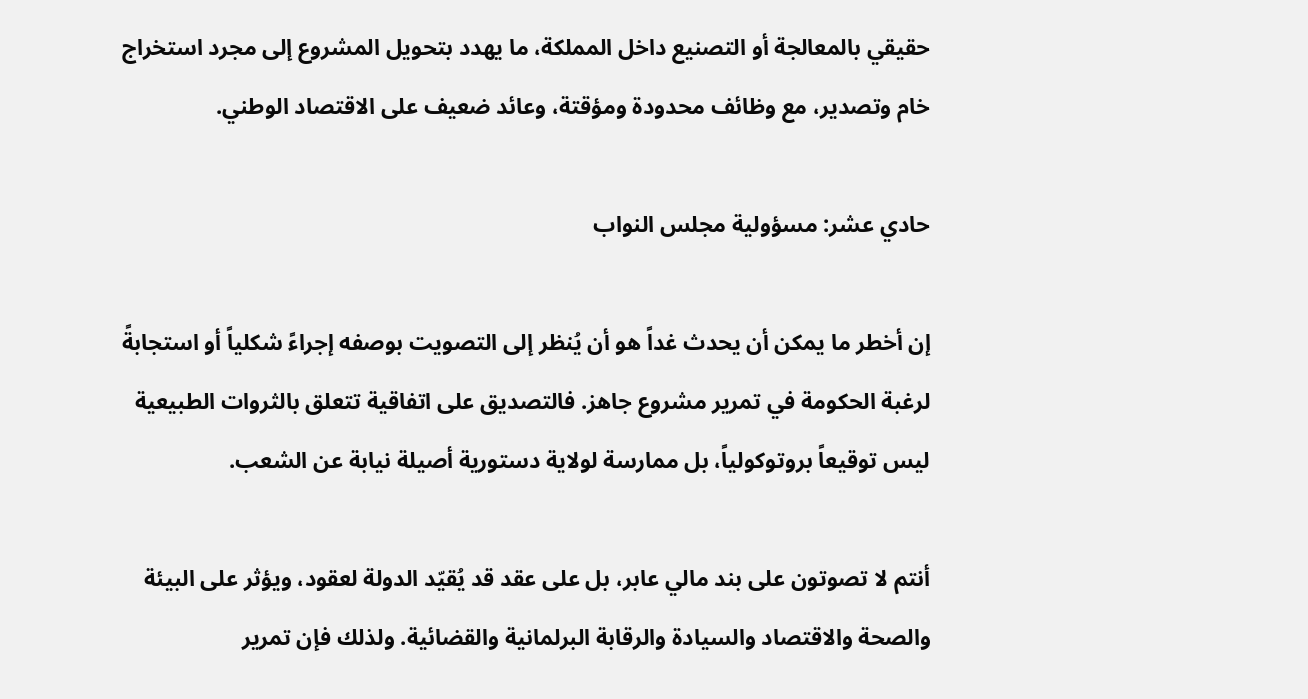حقيقي بالمعالجة أو التصنيع داخل المملكة، ما يهدد بتحويل المشروع إلى مجرد استخراج خام وتصدير، مع وظائف محدودة ومؤقتة، وعائد ضعيف على الاقتصاد الوطني.

حادي عشر: مسؤولية مجلس النواب

إن أخطر ما يمكن أن يحدث غداً هو أن يُنظر إلى التصويت بوصفه إجراءً شكلياً أو استجابةً لرغبة الحكومة في تمرير مشروع جاهز. فالتصديق على اتفاقية تتعلق بالثروات الطبيعية ليس توقيعاً بروتوكولياً، بل ممارسة لولاية دستورية أصيلة نيابة عن الشعب.

أنتم لا تصوتون على بند مالي عابر، بل على عقد قد يُقيّد الدولة لعقود، ويؤثر على البيئة والصحة والاقتصاد والسيادة والرقابة البرلمانية والقضائية. ولذلك فإن تمرير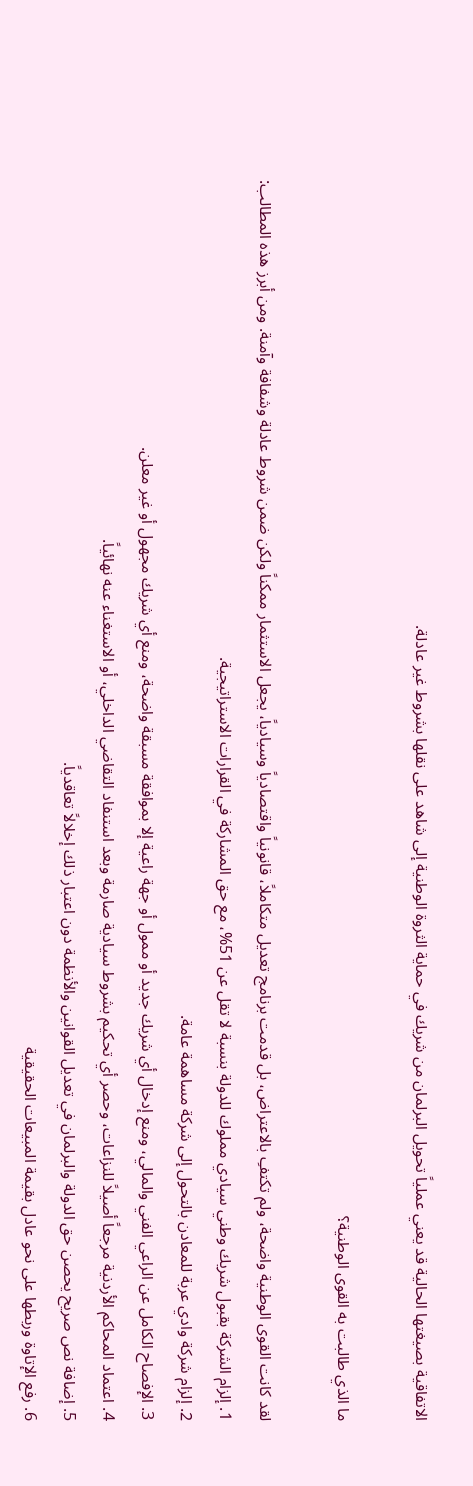الاتفاقية بصيغتها الحالية قد يعني عملياً تحويل البرلمان من شريك في حماية الثروة الوطنية إلى شاهد على نقلها بشروط غير عادلة.

ما الذي طالبت به القوى الوطنية؟

لقد كانت القوى الوطنية واضحة، ولم تكتفِ بالاعتراض، بل قدمت برنامج تعديل متكاملاً، قانونياً واقتصادياً وسيادياً، يجعل الاستثمار ممكناً ولكن ضمن شروط عادلة وشفافة وآمنة. ومن أبرز هذه المطالب:
1. إلزام الشركة بقبول شريك وطني سيادي مملوك للدولة بنسبة لا تقل عن 51%، مع حق المشاركة في القرارات الاستراتيجية.
2. إلزام شركة وادي عربة للمعادن بالتحول إلى شركة مساهمة عامة.
3. الإفصاح الكامل عن الراعي الفني والمالي، ومنع إدخال أي شريك جديد أو ممول أو جهة راعية إلا بموافقة مسبقة واضحة، ومنع أي شريك مجهول أو غير معلن.
4. اعتماد المحاكم الأردنية مرجعاً أصيلاً للنزاعات، وحصر أي تحكيم بشروط سيادية صارمة وبعد استنفاد التقاضي الداخلي، أو الاستغناء عنه نهائياً.
5. إضافة نص صريح يحصن حق الدولة والبرلمان في تعديل القوانين والأنظمة دون اعتبار ذلك إخلالاً تعاقدياً.
6. رفع الإتاوة وربطها على نحو عادل بقيمة المبيعات الحقيقية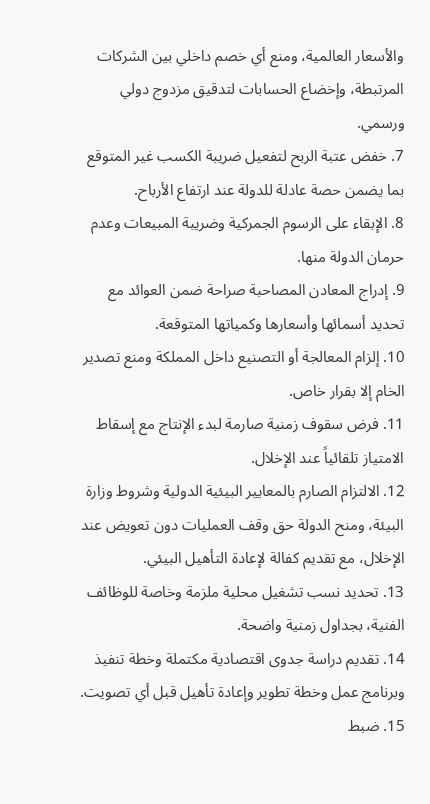والأسعار العالمية، ومنع أي خصم داخلي بين الشركات المرتبطة، وإخضاع الحسابات لتدقيق مزدوج دولي ورسمي.
7. خفض عتبة الربح لتفعيل ضريبة الكسب غير المتوقع بما يضمن حصة عادلة للدولة عند ارتفاع الأرباح.
8. الإبقاء على الرسوم الجمركية وضريبة المبيعات وعدم حرمان الدولة منها.
9. إدراج المعادن المصاحبة صراحة ضمن العوائد مع تحديد أسمائها وأسعارها وكمياتها المتوقعة.
10. إلزام المعالجة أو التصنيع داخل المملكة ومنع تصدير الخام إلا بقرار خاص.
11. فرض سقوف زمنية صارمة لبدء الإنتاج مع إسقاط الامتياز تلقائياً عند الإخلال.
12. الالتزام الصارم بالمعايير البيئية الدولية وشروط وزارة البيئة، ومنح الدولة حق وقف العمليات دون تعويض عند الإخلال، مع تقديم كفالة لإعادة التأهيل البيئي.
13. تحديد نسب تشغيل محلية ملزمة وخاصة للوظائف الفنية، بجداول زمنية واضحة.
14. تقديم دراسة جدوى اقتصادية مكتملة وخطة تنفيذ وبرنامج عمل وخطة تطوير وإعادة تأهيل قبل أي تصويت.
15. ضبط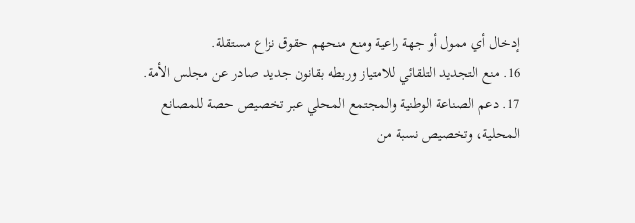إدخال أي ممول أو جهة راعية ومنع منحهم حقوق نزاع مستقلة.
16. منع التجديد التلقائي للامتياز وربطه بقانون جديد صادر عن مجلس الأمة.
17. دعم الصناعة الوطنية والمجتمع المحلي عبر تخصيص حصة للمصانع المحلية، وتخصيص نسبة من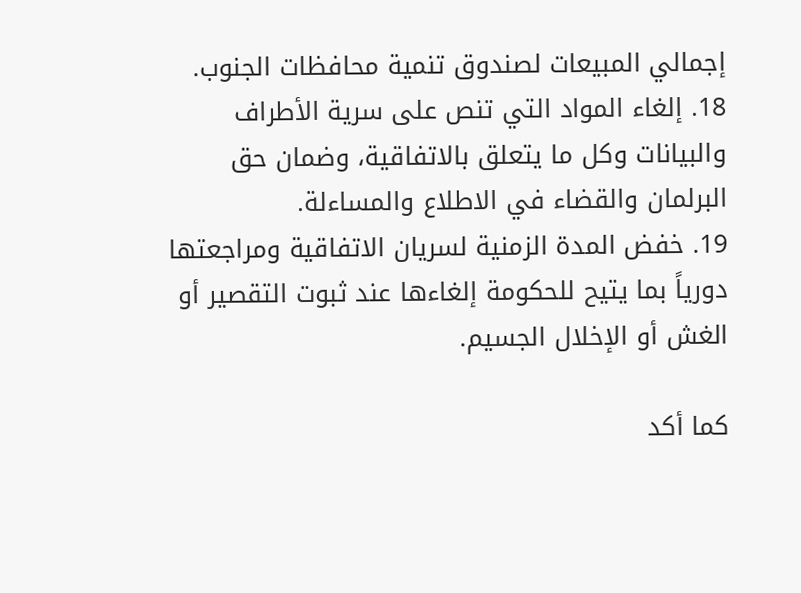إجمالي المبيعات لصندوق تنمية محافظات الجنوب.
18. إلغاء المواد التي تنص على سرية الأطراف والبيانات وكل ما يتعلق بالاتفاقية، وضمان حق البرلمان والقضاء في الاطلاع والمساءلة.
19. خفض المدة الزمنية لسريان الاتفاقية ومراجعتها دورياً بما يتيح للحكومة إلغاءها عند ثبوت التقصير أو الغش أو الإخلال الجسيم.

كما أكد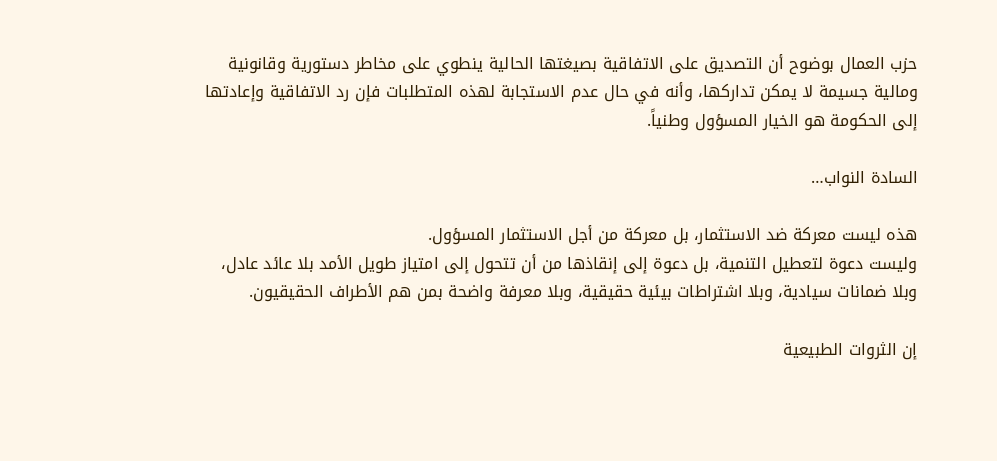حزب العمال بوضوح أن التصديق على الاتفاقية بصيغتها الحالية ينطوي على مخاطر دستورية وقانونية ومالية جسيمة لا يمكن تداركها، وأنه في حال عدم الاستجابة لهذه المتطلبات فإن رد الاتفاقية وإعادتها إلى الحكومة هو الخيار المسؤول وطنياً.

السادة النواب…

هذه ليست معركة ضد الاستثمار، بل معركة من أجل الاستثمار المسؤول.
وليست دعوة لتعطيل التنمية، بل دعوة إلى إنقاذها من أن تتحول إلى امتياز طويل الأمد بلا عائد عادل، وبلا ضمانات سيادية، وبلا اشتراطات بيئية حقيقية، وبلا معرفة واضحة بمن هم الأطراف الحقيقيون.

إن الثروات الطبيعية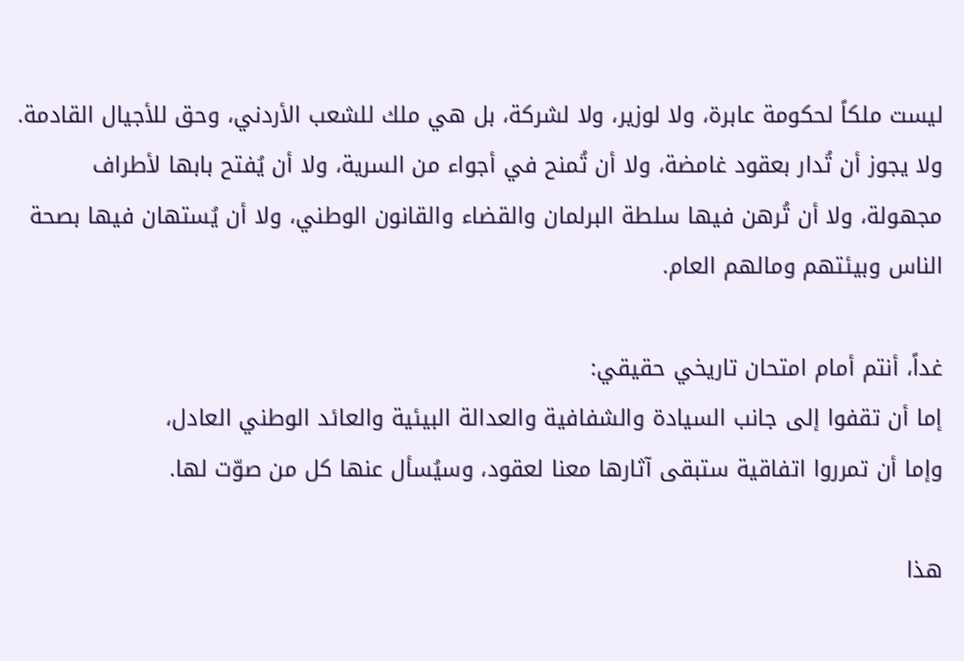ليست ملكاً لحكومة عابرة، ولا لوزير، ولا لشركة، بل هي ملك للشعب الأردني، وحق للأجيال القادمة. ولا يجوز أن تُدار بعقود غامضة، ولا أن تُمنح في أجواء من السرية، ولا أن يُفتح بابها لأطراف مجهولة، ولا أن تُرهن فيها سلطة البرلمان والقضاء والقانون الوطني، ولا أن يُستهان فيها بصحة الناس وبيئتهم ومالهم العام.

غداً، أنتم أمام امتحان تاريخي حقيقي:
إما أن تقفوا إلى جانب السيادة والشفافية والعدالة البيئية والعائد الوطني العادل،
وإما أن تمرروا اتفاقية ستبقى آثارها معنا لعقود، وسيُسأل عنها كل من صوّت لها.

هذا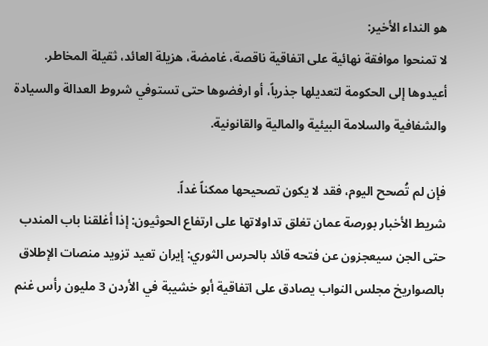هو النداء الأخير:
لا تمنحوا موافقة نهائية على اتفاقية ناقصة، غامضة، هزيلة العائد، ثقيلة المخاطر.
أعيدوها إلى الحكومة لتعديلها جذرياً، أو ارفضوها حتى تستوفي شروط العدالة والسيادة والشفافية والسلامة البيئية والمالية والقانونية.

فإن لم تُصحح اليوم، فقد لا يكون تصحيحها ممكناً غداً.
شريط الأخبار بورصة عمان تغلق تداولاتها على ارتفاع الحوثيون: إذا أغلقنا باب المندب حتى الجن سيعجزون عن فتحه قائد بالحرس الثوري: إيران تعيد تزويد منصات الإطلاق بالصواريخ مجلس النواب يصادق على اتفاقية أبو خشيبة في الأردن 3 مليون رأس غنم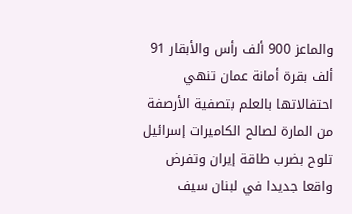والماعز 900 ألف رأس والأبقار 91 ألف بقرة أمانة عمان تنهي احتفالاتها بالعلم بتصفية الأرصفة من المارة لصالح الكاميرات إسرائيل تلوح بضرب طاقة إيران وتفرض واقعا جديدا في لبنان سيف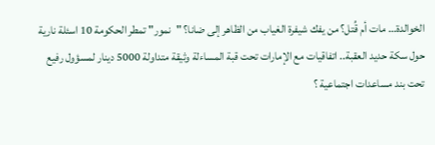الخوالدة… مات أم قُتل؟ من يفك شيفرة الغياب من الظاهر إلى ضانا؟ "نمور" تمطر الحكومة 10 اسئلة نارية حول سكة حديد العقبة.. اتفاقيات مع الإمارات تحت قبة المساءلة وثيقة متداولة 5000 دينار لمسؤول رفيع تحت بند مساعدات اجتماعية ؟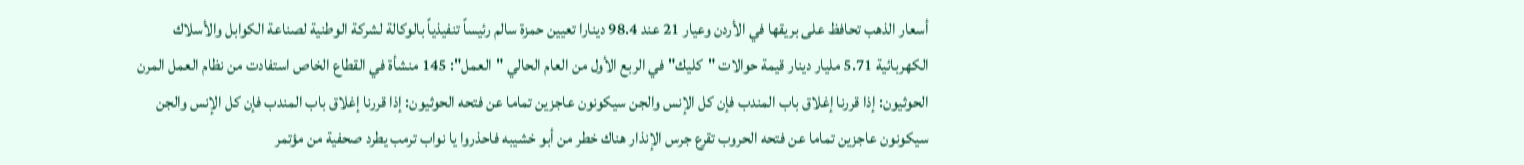أسعار الذهب تحافظ على بريقها في الأردن وعيار 21 عند 98.4 دينارا تعيين حمزة سالم رئيساً تنفيذياً بالوكالة لشركة الوطنية لصناعة الكوابل والأسلاك الكهربائية 5.71 مليار دينار قيمة حوالات "كليك" في الربع الأول من العام الحالي "العمل": 145 منشأة في القطاع الخاص استفادت من نظام العمل المرن الحوثيون: إذا قررنا إغلاق باب المندب فإن كل الإنس والجن سيكونون عاجزين تماما عن فتحه الحوثيون: إذا قررنا إغلاق باب المندب فإن كل الإنس والجن سيكونون عاجزين تماما عن فتحه الحروب تقرع جرس الإنذار هناك خطر من أبو خشيبه فاحذروا يا نواب ترمب يطرد صحفية من مؤتمر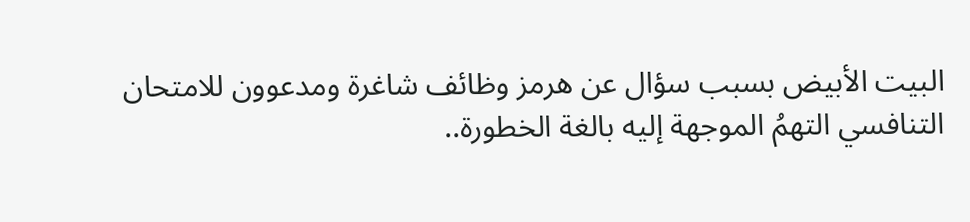البيت الأبيض بسبب سؤال عن هرمز وظائف شاغرة ومدعوون للامتحان التنافسي التهمُ الموجهة إليه بالغة الخطورة..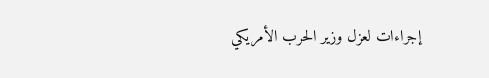إجراءات لعزل وزير الحرب الأمريكي